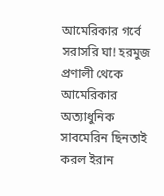আমেরিকার গর্বে সরাসরি ঘা! হরমুজ প্রণালী থেকে আমেরিকার অত্যাধুনিক সাবমেরিন ছিনতাই করল ইরান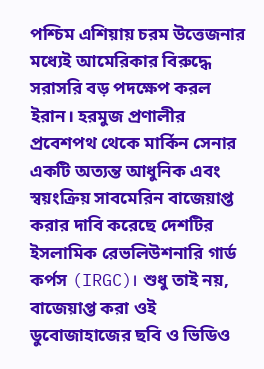পশ্চিম এশিয়ায় চরম উত্তেজনার মধ্যেই আমেরিকার বিরুদ্ধে সরাসরি বড় পদক্ষেপ করল ইরান। হরমুজ প্রণালীর প্রবেশপথ থেকে মার্কিন সেনার একটি অত্যন্ত আধুনিক এবং স্বয়ংক্রিয় সাবমেরিন বাজেয়াপ্ত করার দাবি করেছে দেশটির ইসলামিক রেভলিউশনারি গার্ড কর্পস (IRGC)। শুধু তাই নয়, বাজেয়াপ্ত করা ওই ডুবোজাহাজের ছবি ও ভিডিও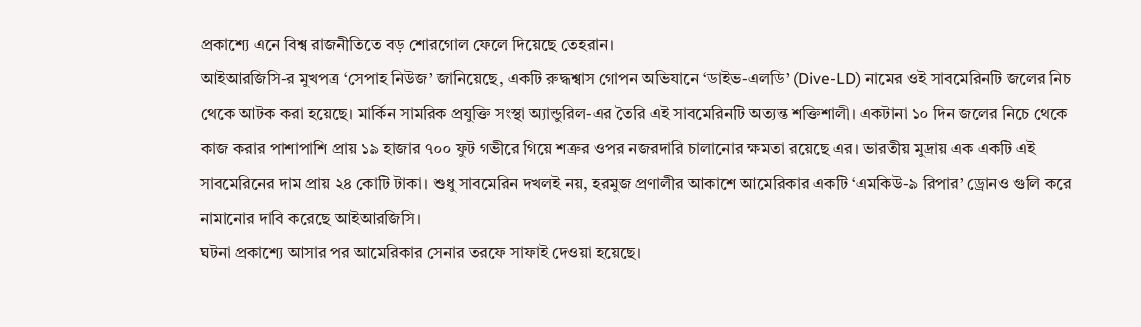প্রকাশ্যে এনে বিশ্ব রাজনীতিতে বড় শোরগোল ফেলে দিয়েছে তেহরান।
আইআরজিসি-র মুখপত্র ‘সেপাহ নিউজ’ জানিয়েছে, একটি রুদ্ধশ্বাস গোপন অভিযানে ‘ডাইভ-এলডি’ (Dive-LD) নামের ওই সাবমেরিনটি জলের নিচ থেকে আটক করা হয়েছে। মার্কিন সামরিক প্রযুক্তি সংস্থা অ্যান্ডুরিল-এর তৈরি এই সাবমেরিনটি অত্যন্ত শক্তিশালী। একটানা ১০ দিন জলের নিচে থেকে কাজ করার পাশাপাশি প্রায় ১৯ হাজার ৭০০ ফুট গভীরে গিয়ে শত্রুর ওপর নজরদারি চালানোর ক্ষমতা রয়েছে এর। ভারতীয় মুদ্রায় এক একটি এই সাবমেরিনের দাম প্রায় ২৪ কোটি টাকা। শুধু সাবমেরিন দখলই নয়, হরমুজ প্রণালীর আকাশে আমেরিকার একটি ‘এমকিউ-৯ রিপার’ ড্রোনও গুলি করে নামানোর দাবি করেছে আইআরজিসি।
ঘটনা প্রকাশ্যে আসার পর আমেরিকার সেনার তরফে সাফাই দেওয়া হয়েছে।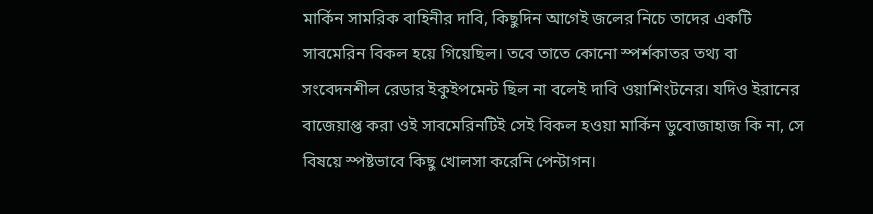মার্কিন সামরিক বাহিনীর দাবি, কিছুদিন আগেই জলের নিচে তাদের একটি সাবমেরিন বিকল হয়ে গিয়েছিল। তবে তাতে কোনো স্পর্শকাতর তথ্য বা সংবেদনশীল রেডার ইকুইপমেন্ট ছিল না বলেই দাবি ওয়াশিংটনের। যদিও ইরানের বাজেয়াপ্ত করা ওই সাবমেরিনটিই সেই বিকল হওয়া মার্কিন ডুবোজাহাজ কি না, সে বিষয়ে স্পষ্টভাবে কিছু খোলসা করেনি পেন্টাগন।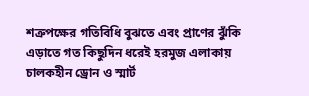শত্রুপক্ষের গতিবিধি বুঝতে এবং প্রাণের ঝুঁকি এড়াতে গত কিছুদিন ধরেই হরমুজ এলাকায় চালকহীন ড্রোন ও স্মার্ট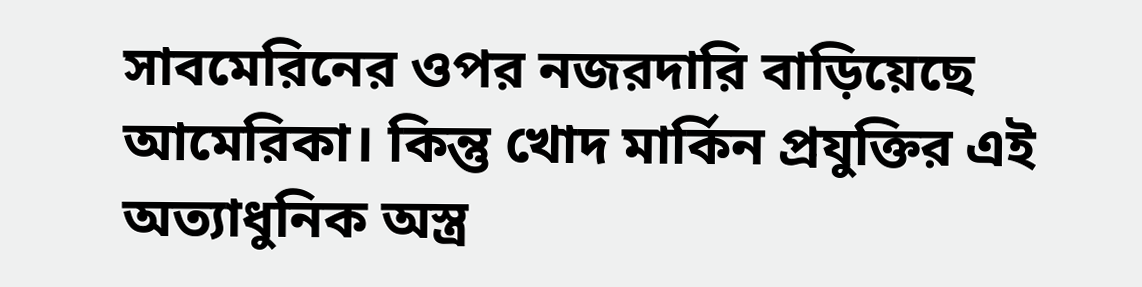সাবমেরিনের ওপর নজরদারি বাড়িয়েছে আমেরিকা। কিন্তু খোদ মার্কিন প্রযুক্তির এই অত্যাধুনিক অস্ত্র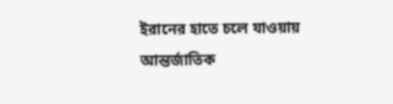ইরানের হাতে চলে যাওয়ায় আন্তর্জাতিক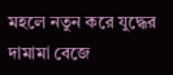মহলে নতুন করে যুদ্ধের দামামা বেজে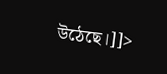উঠেছে।]]>